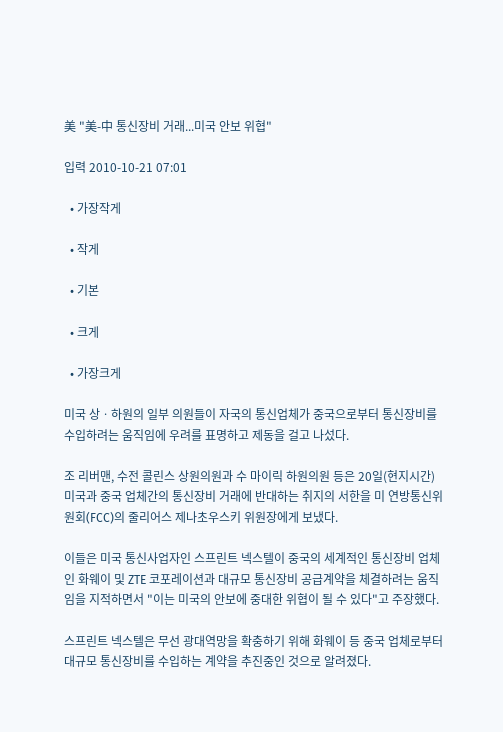美 "美-中 통신장비 거래...미국 안보 위협"

입력 2010-10-21 07:01

  • 가장작게

  • 작게

  • 기본

  • 크게

  • 가장크게

미국 상ㆍ하원의 일부 의원들이 자국의 통신업체가 중국으로부터 통신장비를 수입하려는 움직임에 우려를 표명하고 제동을 걸고 나섰다.

조 리버맨, 수전 콜린스 상원의원과 수 마이릭 하원의원 등은 20일(현지시간) 미국과 중국 업체간의 통신장비 거래에 반대하는 취지의 서한을 미 연방통신위원회(FCC)의 줄리어스 제나초우스키 위원장에게 보냈다.

이들은 미국 통신사업자인 스프린트 넥스텔이 중국의 세계적인 통신장비 업체인 화웨이 및 ZTE 코포레이션과 대규모 통신장비 공급계약을 체결하려는 움직임을 지적하면서 "이는 미국의 안보에 중대한 위협이 될 수 있다"고 주장했다.

스프린트 넥스텔은 무선 광대역망을 확충하기 위해 화웨이 등 중국 업체로부터 대규모 통신장비를 수입하는 계약을 추진중인 것으로 알려졌다.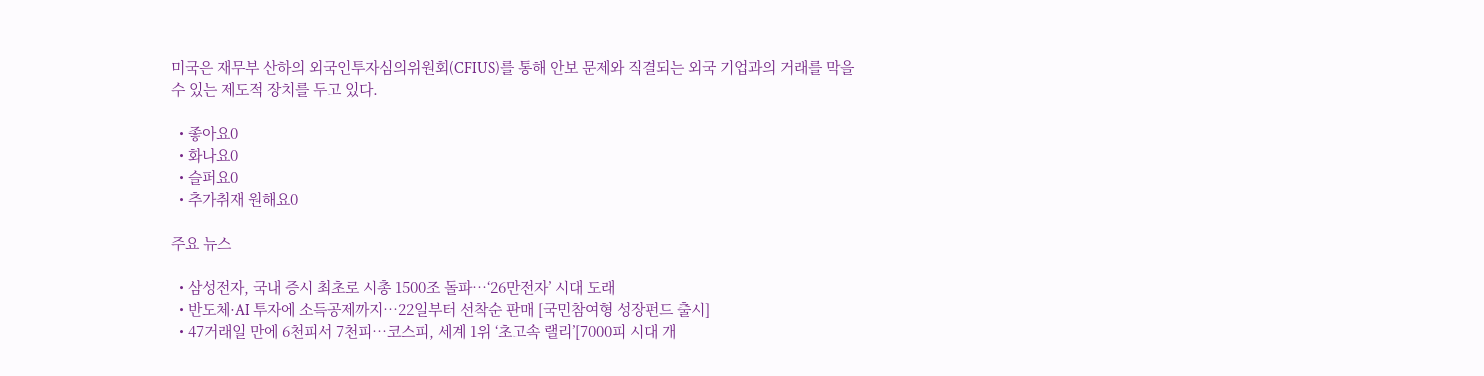미국은 재무부 산하의 외국인투자심의위원회(CFIUS)를 통해 안보 문제와 직결되는 외국 기업과의 거래를 막을 수 있는 제도적 장치를 두고 있다.

  • 좋아요0
  • 화나요0
  • 슬퍼요0
  • 추가취재 원해요0

주요 뉴스

  • 삼성전자, 국내 증시 최초로 시총 1500조 돌파…‘26만전자’ 시대 도래
  • 반도체·AI 투자에 소득공제까지…22일부터 선착순 판매 [국민참여형 성장펀드 출시]
  • 47거래일 만에 6천피서 7천피…코스피, 세계 1위 ‘초고속 랠리’[7000피 시대 개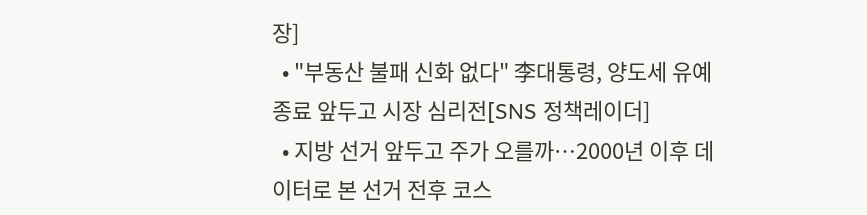장]
  • "부동산 불패 신화 없다" 李대통령, 양도세 유예 종료 앞두고 시장 심리전[SNS 정책레이더]
  • 지방 선거 앞두고 주가 오를까⋯2000년 이후 데이터로 본 선거 전후 코스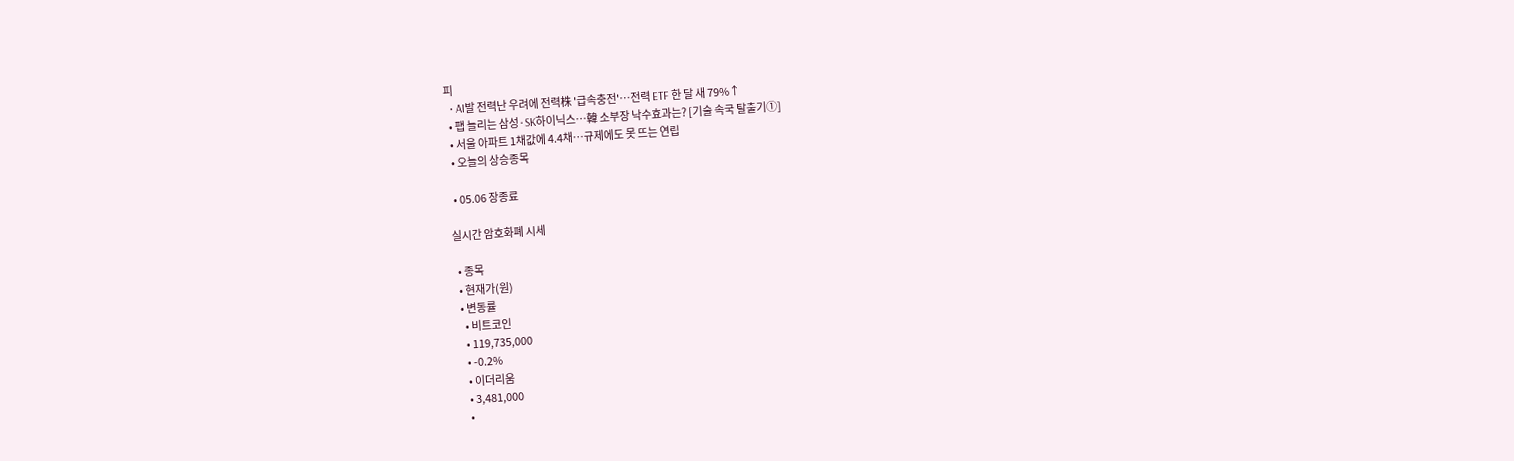피
  • AI발 전력난 우려에 전력株 '급속충전'…전력 ETF 한 달 새 79%↑
  • 팹 늘리는 삼성·SK하이닉스…韓 소부장 낙수효과는? [기술 속국 탈출기①]
  • 서울 아파트 1채값에 4.4채…규제에도 못 뜨는 연립
  • 오늘의 상승종목

  • 05.06 장종료

실시간 암호화폐 시세

  • 종목
  • 현재가(원)
  • 변동률
    • 비트코인
    • 119,735,000
    • -0.2%
    • 이더리움
    • 3,481,000
    •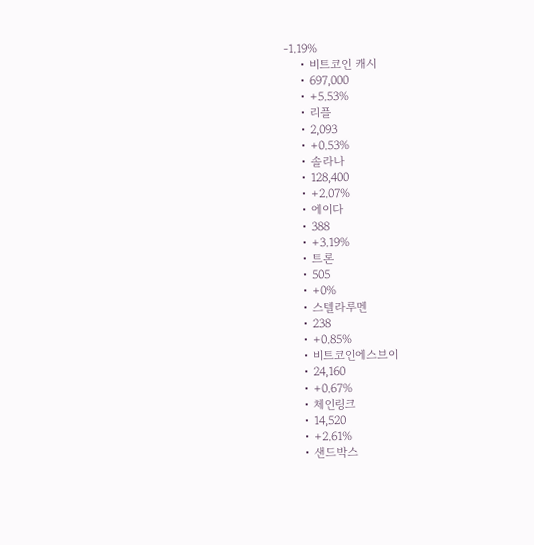-1.19%
    • 비트코인 캐시
    • 697,000
    • +5.53%
    • 리플
    • 2,093
    • +0.53%
    • 솔라나
    • 128,400
    • +2.07%
    • 에이다
    • 388
    • +3.19%
    • 트론
    • 505
    • +0%
    • 스텔라루멘
    • 238
    • +0.85%
    • 비트코인에스브이
    • 24,160
    • +0.67%
    • 체인링크
    • 14,520
    • +2.61%
    • 샌드박스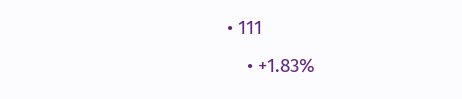• 111
    • +1.83%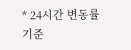* 24시간 변동률 기준